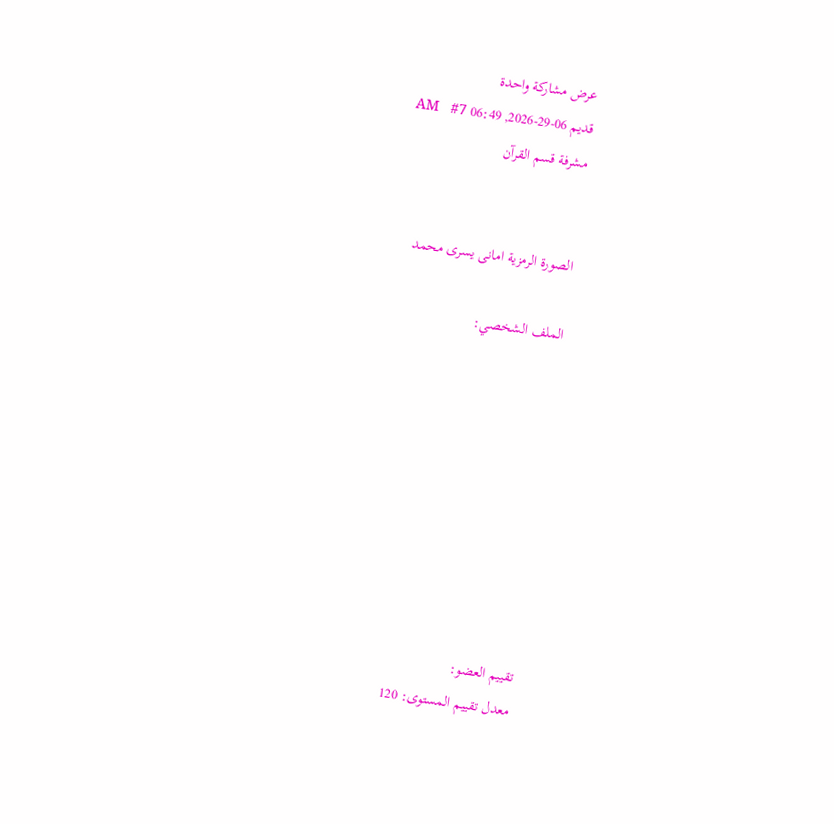عرض مشاركة واحدة
قديم 06-29-2026, 06:49 AM   #7
مشرفة قسم القرآن


الصورة الرمزية امانى يسرى محمد

الملف الشخصي:









تقييم العضو:
معدل تقييم المستوى: 120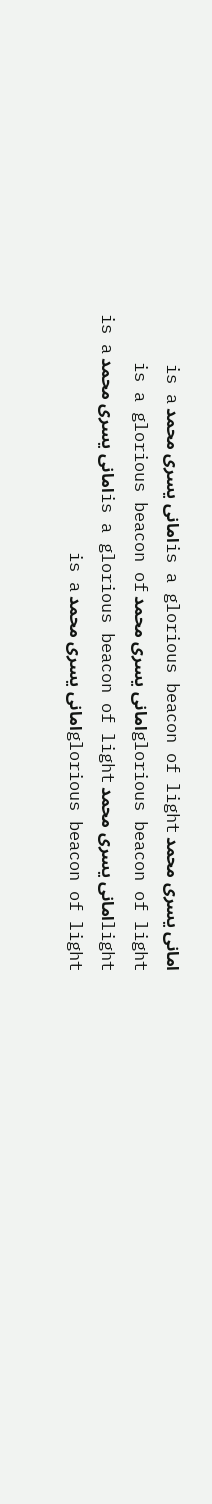امانى يسرى محمد is a glorious beacon of lightامانى يسرى محمد is a glorious beacon of lightامانى يسرى محمد is a glorious beacon of lightامانى يسرى محمد is a glorious beacon of lightامانى يسرى محمد is a glorious beacon of lightامانى يسرى محمد is a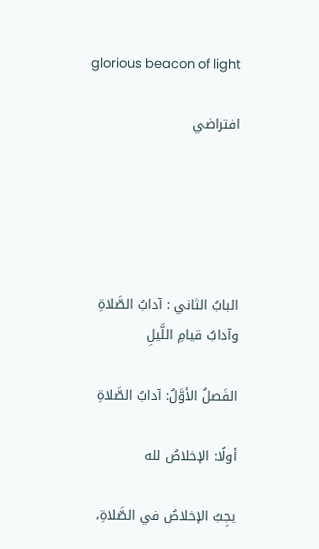glorious beacon of light

افتراضي





البابُ الثاني : آدابُ الصَّلاةِ وآدابُ قيامِ اللَّيلِ

الفَصلُ الأوَّلُ: آدابُ الصَّلاةِ

أولًا: الإخلاصُ لله

يجِبُ الإخلاصُ في الصَّلاةِ،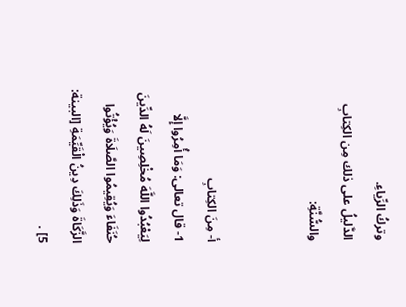وتركُ الرِّياءِ.
الدَّليلُ على ذلك مِن الكِتابِ والسُّنَّةِ:


أ- مِنَ الكِتابِ
1- قال تعالى: وَمَا أُمِرُوا إِلَّا لِيَعْبُدُوا اللَّهَ مُخْلِصِينَ لَهُ الدِّينَ حُنَفَاءَ وَيُقِيمُوا الصَّلَاةَ وَيُؤْتُوا الزَّكَاةَ وَذَلِكَ دِينُ الْقَيِّمَةِ [البينة: 5] .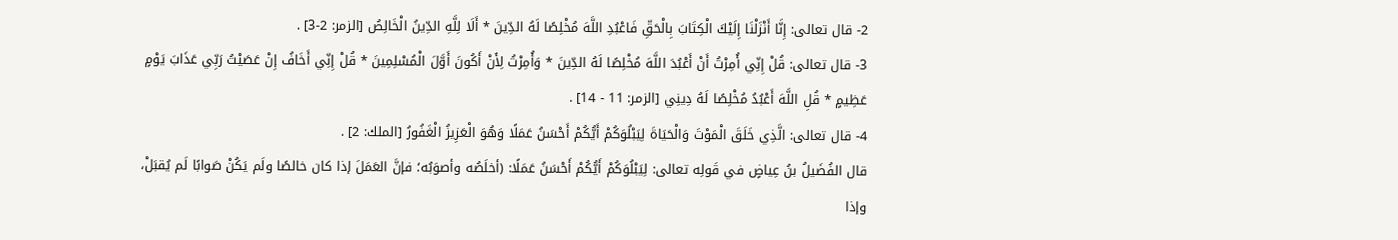2- قال تعالى: إِنَّا أَنْزَلْنَا إِلَيْكَ الْكِتَابَ بِالْحَقِّ فَاعْبُدِ اللَّهَ مُخْلِصًا لَهُ الدِّينَ * أَلَا لِلَّهِ الدِّينُ الْخَالِصُ [الزمر: 2-3] .
3- قال تعالى: قُلْ إِنِّي أُمِرْتُ أَنْ أَعْبُدَ اللَّهَ مُخْلِصًا لَهُ الدِّينَ * وَأُمِرْتُ لِأَنْ أَكُونَ أَوَّلَ الْمُسْلِمِينَ * قُلْ إِنِّي أَخَافُ إِنْ عَصَيْتُ رَبِّي عَذَابَ يَوْمٍ عَظِيمٍ * قُلِ اللَّهَ أَعْبُدُ مُخْلِصًا لَهُ دِينِي [الزمر: 11 - 14] .
4- قال تعالى: الَّذِي خَلَقَ الْمَوْتَ وَالْحَيَاةَ لِيَبْلُوَكُمْ أَيُّكُمْ أَحْسَنُ عَمَلًا وَهُوَ الْعَزِيزُ الْغَفُورُ [الملك: 2] .
قال الفُضَيلُ بنُ عِياضٍ في قَولِه تعالى: لِيَبْلُوَكُمْ أَيُّكُمْ أَحْسَنُ عَمَلًا: (أخلَصُه وأصوَبُه؛ فإنَّ العَمَلَ إذا كان خالصًا ولَم يَكُنْ صَوابًا لَم يُقبَلْ، وإذا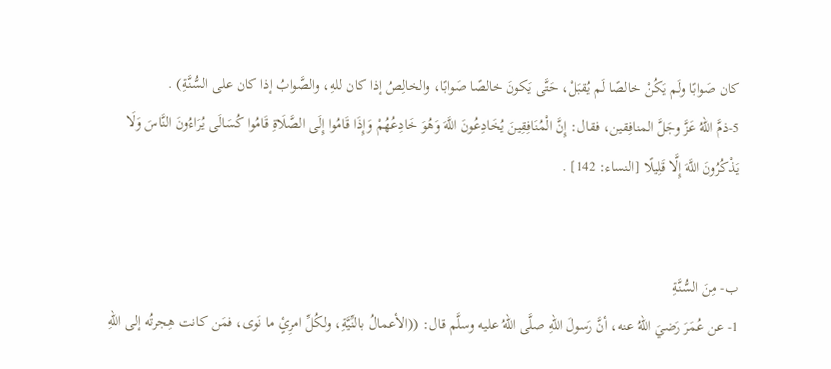كان صَوابًا ولَم يَكُنْ خالصًا لَم يُقبَلْ، حَتَّى يَكونَ خالصًا صَوابًا، والخالِصُ إذا كان للهِ، والصَّوابُ إذا كان على السُّنَّةِ) .
5-ذمَّ اللهُ عَزَّ وجَلَّ المنافِقين، فقال: إِنَّ الْمُنَافِقِينَ يُخَادِعُونَ اللَّهَ وَهُوَ خَادِعُهُمْ وَإِذَا قَامُوا إِلَى الصَّلَاةِ قَامُوا كُسَالَى يُرَاءُونَ النَّاسَ وَلَا يَذْكُرُونَ اللَّهَ إِلَّا قَلِيلًا [النساء: 142] .


ب- مِنَ السُّنَّةِ
1- عن عُمَرَ رَضيَ اللهُ عنه، أنَّ رَسولَ اللهِ صلَّى اللهُ عليه وسلَّم قال: ((الأعمالُ بالنِّيَّةِ، ولكُلِّ امرِئٍ ما نَوى، فمَن كانت هِجرتُه إلى اللهِ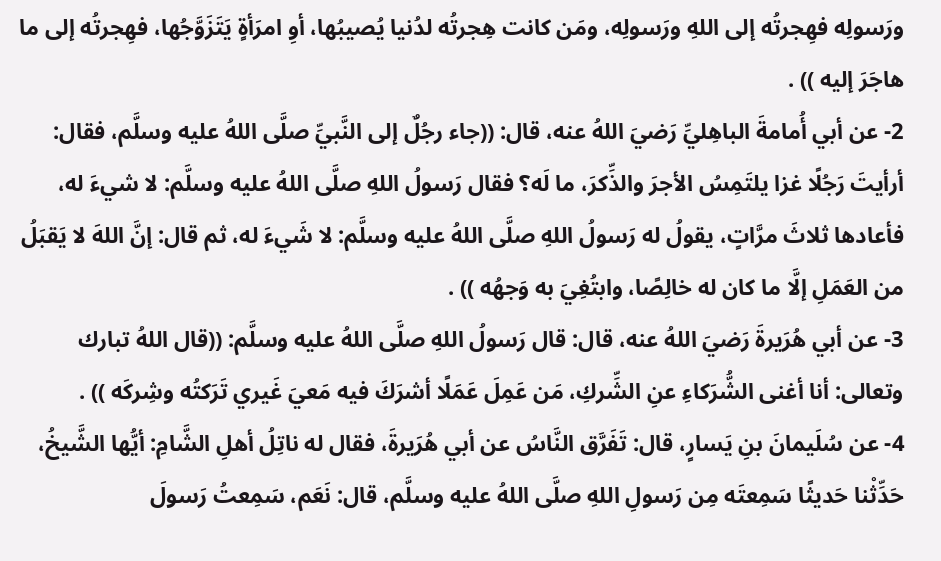ورَسولِه فهِجرتُه إلى اللهِ ورَسولِه، ومَن كانت هِجرتُه لدُنيا يُصيبُها، أوِ امرَأةٍ يَتَزَوَّجُها، فهِجرتُه إلى ما هاجَرَ إليه )) .
2- عن أبي أُمامةَ الباهِليِّ رَضيَ اللهُ عنه، قال: ((جاء رجُلٌ إلى النَّبيِّ صلَّى اللهُ عليه وسلَّم، فقال: أرأيتَ رَجُلًا غزا يلتَمِسُ الأجرَ والذِّكرَ، ما لَه؟ فقال رَسولُ اللهِ صلَّى اللهُ عليه وسلَّم: لا شيءَ له، فأعادها ثلاثَ مرَّاتٍ، يقولُ له رَسولُ اللهِ صلَّى اللهُ عليه وسلَّم: لا شَيءَ له، ثم قال: إنَّ اللهَ لا يَقبَلُ من العَمَلِ إلَّا ما كان له خالِصًا، وابتُغِيَ به وَجهُه )) .
3- عن أبي هُرَيرةَ رَضيَ اللهُ عنه، قال: قال رَسولُ اللهِ صلَّى اللهُ عليه وسلَّم: ((قال اللهُ تبارك وتعالى: أنا أغنى الشُّرَكاءِ عنِ الشِّركِ، مَن عَمِلَ عَمَلًا أشرَكَ فيه مَعيَ غَيري تَرَكتُه وشِركَه )) .
4- عن سُلَيمانَ بنِ يَسارٍ، قال: تَفَرَّق النَّاسُ عن أبي هُرَيرةَ، فقال له ناتِلُ أهلِ الشَّامِ: أيُّها الشَّيخُ، حَدِّثْنا حَديثًا سَمِعتَه مِن رَسولِ اللهِ صلَّى اللهُ عليه وسلَّم، قال: نَعَم، سَمِعتُ رَسولَ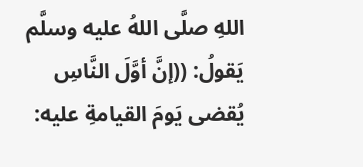اللهِ صلَّى اللهُ عليه وسلَّم يَقولُ: ((إنَّ أوَّلَ النَّاسِ يُقضى يَومَ القيامةِ عليه: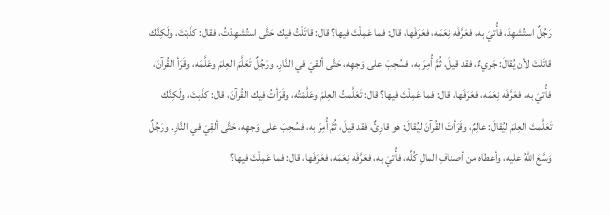رَجُلٌ استُشهِدَ، فأُتيَ به، فعَرَّفَه نِعَمَه، فعَرَفَها، قال: فما عَمِلْتَ فيها؟ قال: قاتَلْتُ فيك حَتَّى استُشهِدْتُ، فقال: كذَبْتَ، ولَكِنَّك قاتَلتَ لأن يُقالَ: جَريءٌ، فقد قيلَ، ثُمَّ أُمِرَ به، فسُحِبَ على وَجهِه، حَتَّى ألقيَ في النَّارِ. ورَجُلٌ تَعَلَّمَ العِلمَ وعَلَّمَه، وقَرَأ القُرآنَ، فأُتيَ به، فعَرَّفَه نِعَمَه، فعَرَفَها، قال: فما عَمِلْتَ فيها؟ قال: تَعَلَّمتُ العِلمَ وعَلَّمْتُه، وقَرَأتُ فيك القُرآنَ، قال: كذَبتَ، ولَكِنَّك تَعَلَّمتَ العِلمَ ليُقالَ: عالِمٌ، وقَرَأتَ القُرآنَ ليُقالَ: هو قارِئٌ، فقد قيلَ، ثُمَّ أُمِرَ به، فسُحِبَ على وَجهِه، حَتَّى ألقِيَ في النَّارِ. ورَجُلٌ وَسَّعَ اللهُ عليه، وأعطاه من أصنافِ المالِ كُلِّه، فأُتيَ به، فعَرَّفَه نِعَمَه، فعَرَفَها، قال: فما عَمِلْتَ فيها؟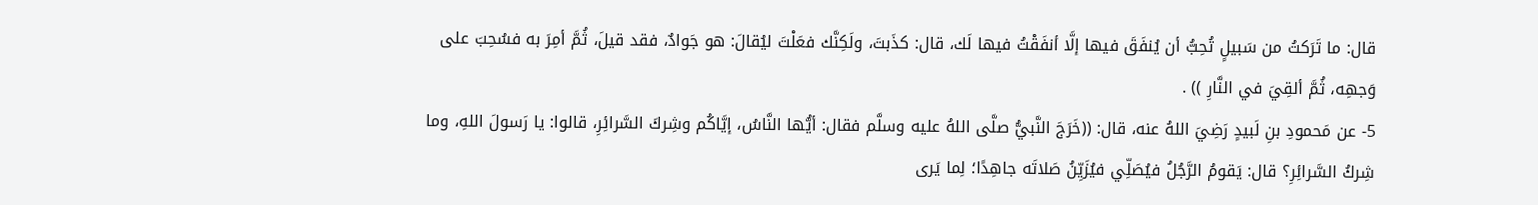قال: ما تَرَكتُ من سَبيلٍ تُحِبُّ أن يُنفَقَ فيها إلَّا أنفَقْتُ فيها لَك، قال: كذَبتَ، ولَكِنَّك فعَلْتَ ليُقالَ: هو جَوادٌ، فقد قيلَ، ثُمَّ أمِرَ به فسُحِبَ على وَجهِه، ثُمَّ ألقِيَ في النَّارِ )) .
5- عن مَحمودِ بنِ لَبيدٍ رَضِيَ اللهُ عنه، قال: ((خَرَجَ النَّبيُّ صلَّى اللهُ عليه وسلَّم فقال: أيُّها النَّاسُ، إيَّاكُم وشِركَ السَّرائِرِ، قالوا: يا رَسولَ اللهِ، وما شِركُ السَّرائِرِ؟ قال: يَقومُ الرَّجُلُ فيُصَلِّي فيُزَيِّنُ صَلاتَه جاهِدًا؛ لِما يَرى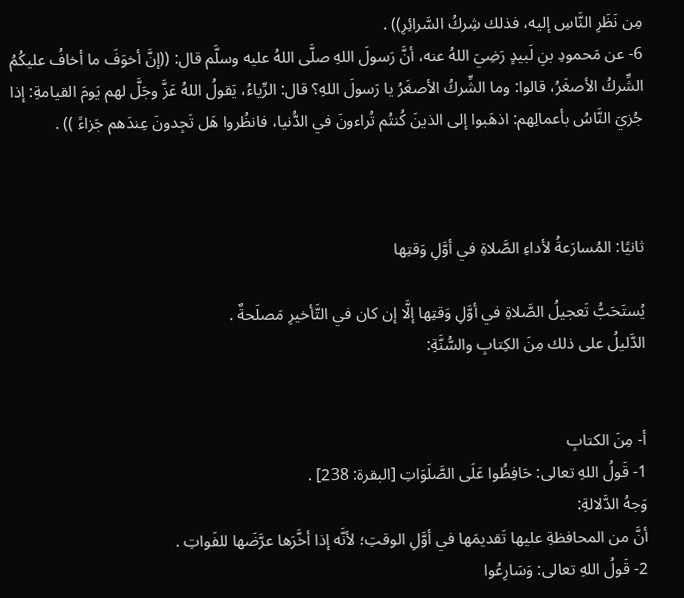مِن نَظَرِ النَّاسِ إليه، فذلك شِركُ السَّرائِرِ)) .
6- عن مَحمودِ بنِ لَبيدٍ رَضِيَ اللهُ عنه، أنَّ رَسولَ اللهِ صلَّى اللهُ عليه وسلَّم قال: ((إنَّ أخوَفَ ما أخافُ عليكُمُ الشِّركُ الأصغَرُ، قالوا: وما الشِّركُ الأصغَرُ يا رَسولَ اللهِ؟ قال: الرِّياءُ، يَقولُ اللهُ عَزَّ وجَلَّ لهم يَومَ القيامةِ: إذا جُزيَ النَّاسُ بأعمالِهم: اذهَبوا إلى الذينَ كُنتُم تُراءونَ في الدُّنيا، فانظُروا هَل تَجِدونَ عِندَهم جَزاءً )) .



ثانيًا: المُسارَعةُ لأداءِ الصَّلاةِ في أوَّلِ وَقتِها

يُستَحَبُّ تَعجيلُ الصَّلاةِ في أوَّلِ وَقتِها إلَّا إن كان في التَّأخيرِ مَصلَحةٌ .
الدَّليلُ على ذلك مِنَ الكِتابِ والسُّنَّةِ:


أ- مِنَ الكتابِ
1- قَولُ اللهِ تعالى: حَافِظُوا عَلَى الصَّلَوَاتِ [البقرة: 238] .
وَجهُ الدَّلالةِ:
أنَّ من المحافظةِ عليها تَقديمَها في أوَّلِ الوقتِ؛ لأنَّه إذا أخَّرَها عرَّضَها للفَواتِ .
2- قَولُ اللهِ تعالى: وَسَارِعُوا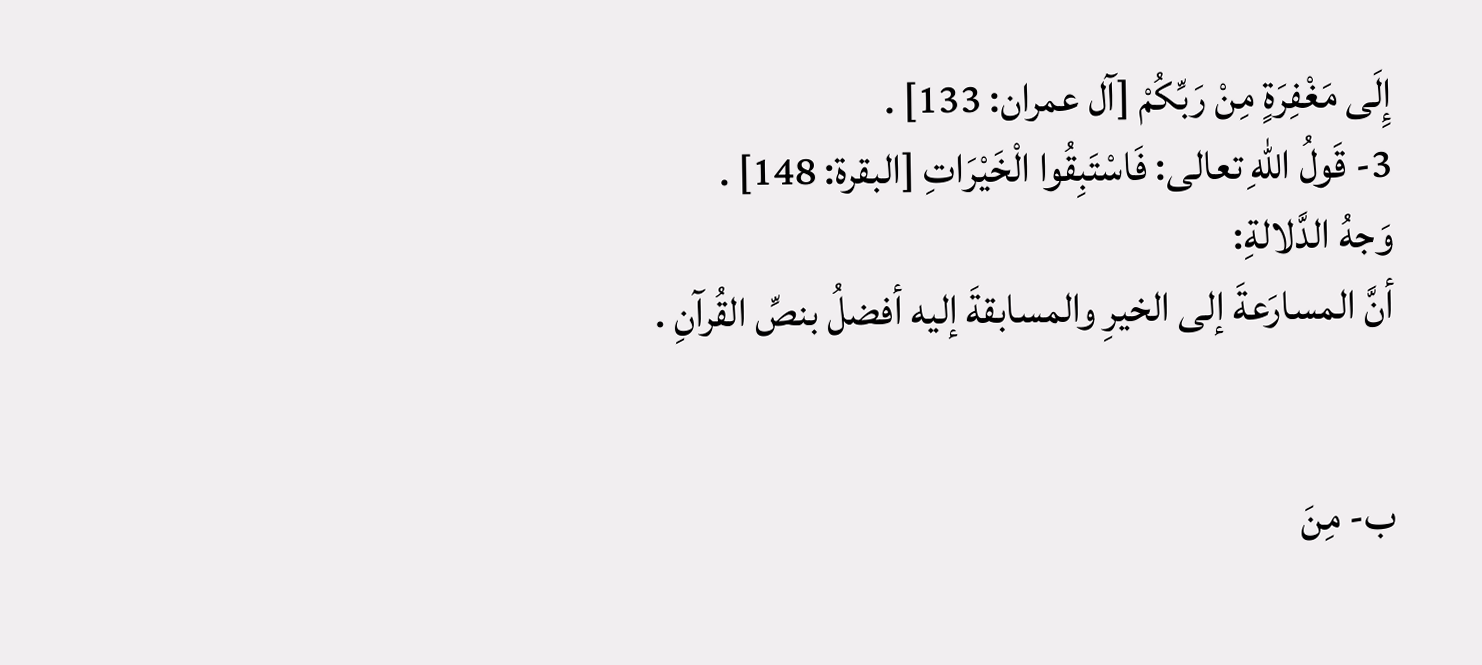إِلَى مَغْفِرَةٍ مِنْ رَبِّكُمْ [آل عمران: 133] .
3- قَولُ اللهِ تعالى: فَاسْتَبِقُوا الْخَيْرَاتِ [البقرة: 148] .
وَجهُ الدَّلالةِ:
أنَّ المسارَعةَ إلى الخيرِ والمسابقةَ إليه أفضلُ بنصِّ القُرآنِ .


ب- مِنَ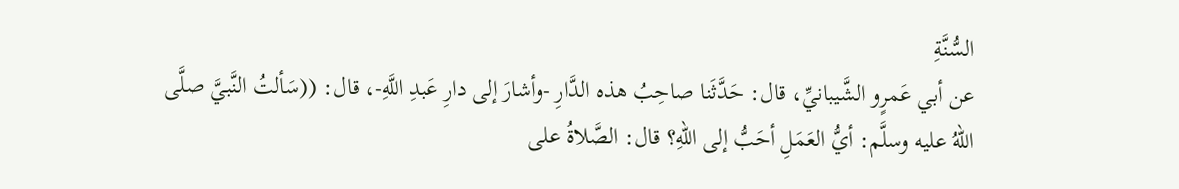السُّنَّةِ
عن أبي عَمرٍو الشَّيبانيِّ، قال: حَدَّثَنا صاحِبُ هذه الدَّارِ -وأشارَ إلى دارِ عَبدِ اللَّهِ-، قال: ((سَألتُ النَّبيَّ صلَّى اللهُ عليه وسلَّم: أيُّ العَمَلِ أحَبُّ إلى اللهِ؟ قال: الصَّلاةُ على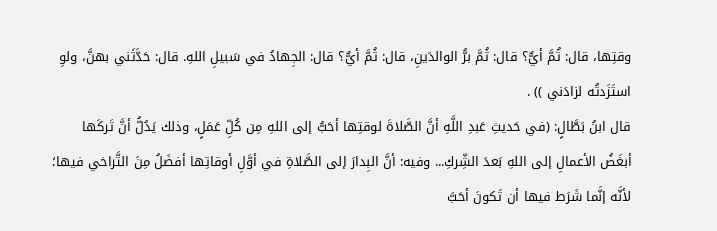وقتِها، قال: ثُمَّ أيٌّ؟ قال: ثُمَّ برُّ الوالدَينِ، قال: ثُمَّ أيٌّ؟ قال: الجِهادُ في سَبيلِ اللهِ. قال: حَدَّثَني بهنَّ، ولوِ استَزَدتُه لزادَني )) .
قال ابنُ بَطَّالٍ: (في حَديثِ عَبدِ اللَّهِ أنَّ الصَّلاةَ لوقتِها أحَبُّ إلى اللهِ مِن كُلِّ عَمَلٍ، وذلك يَدُلُّ أنَّ تَركَها أبغَضُ الأعمالِ إلى اللهِ بَعدَ الشِّركِ... وفيه: أنَّ البِدارَ إلى الصَّلاةِ في أوَّلِ أوقاتِها أفضَلُ مِنَ التَّراخي فيها؛ لأنَّه إنَّما شَرَط فيها أن تَكونَ أحَبَّ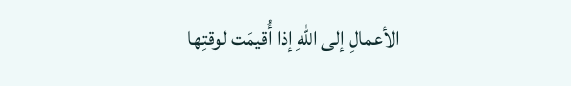الأعمالِ إلى اللهِ إذا أُقيمَت لوقتِها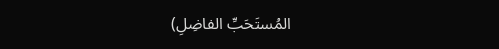المُستَحَبِّ الفاضِلِ)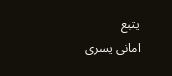يتبع
امانى يسرى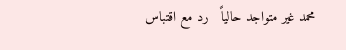محمد غير متواجد حالياً   رد مع اقتباس